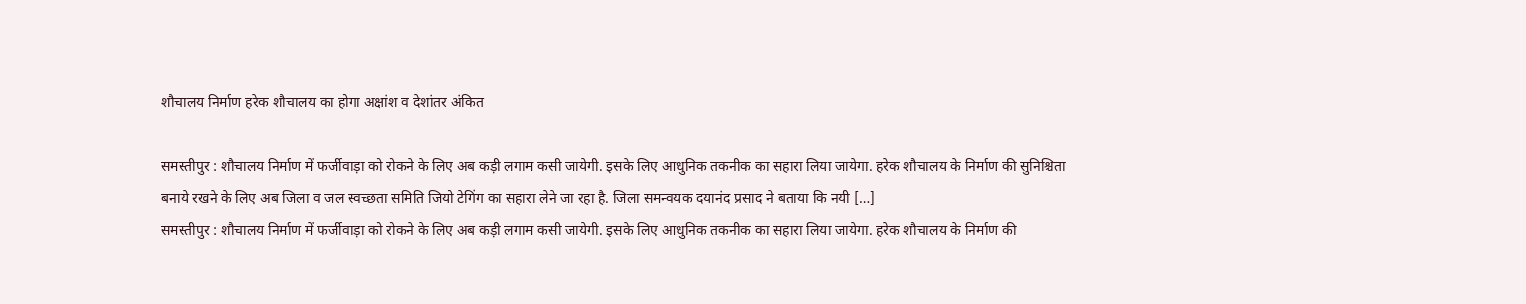शौचालय निर्माण हरेक शौचालय का होगा अक्षांश व देशांतर अंकित

समस्तीपुर : शौचालय निर्माण में फर्जीवाड़ा को रोकने के लिए अब कड़ी लगाम कसी जायेगी. इसके लिए आधुनिक तकनीक का सहारा लिया जायेगा. हरेक शौचालय के निर्माण की सुनिश्चिता बनाये रखने के लिए अब जिला व जल स्वच्छता समिति जियो टेगिंग का सहारा लेने जा रहा है. जिला समन्वयक दयानंद प्रसाद ने बताया कि नयी […]
समस्तीपुर : शौचालय निर्माण में फर्जीवाड़ा को रोकने के लिए अब कड़ी लगाम कसी जायेगी. इसके लिए आधुनिक तकनीक का सहारा लिया जायेगा. हरेक शौचालय के निर्माण की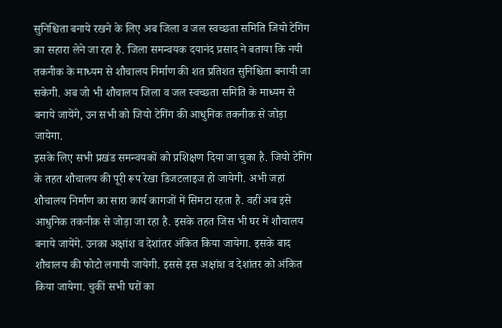सुनिश्चिता बनाये रखने के लिए अब जिला व जल स्वच्छता समिति जियो टेगिंग का सहारा लेने जा रहा है. जिला समन्वयक दयानंद प्रसाद ने बताया कि नयी तकनीक के माध्यम से शौचालय निर्माण की शत प्रतिशत सुनिश्चिता बनायी जा सकेगी. अब जो भी शौचालय जिला व जल स्वच्छता समिति के माध्यम से बनाये जायेंगे, उन सभी को जियो टेगिंग की आधुनिक तकनीक से जोड़ा जायेगा.
इसके लिए सभी प्रखंड समन्वयकों को प्रशिक्षण दिया जा चुका है. जियो टेगिंग के तहत शौचालय की पूरी रूप रेखा डिजटलाइज हो जायेगी. अभी जहां शौचालय निर्माण का सारा कार्य कागजों में सिमटा रहता है. वहीं अब इसे आधुनिक तकनीक से जोड़ा जा रहा है. इसके तहत जिस भी घर में शौचालय बनाये जायेंगे. उनका अक्षांश व देशांतर अंकित किया जायेगा. इसके बाद शौचालय की फोटो लगायी जायेगी. इससे इस अक्षांश व देशांतर को अंकित किया जायेगा. चुकीं सभी घरों का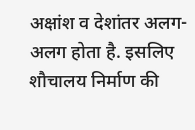अक्षांश व देशांतर अलग-अलग होता है. इसलिए शौचालय निर्माण की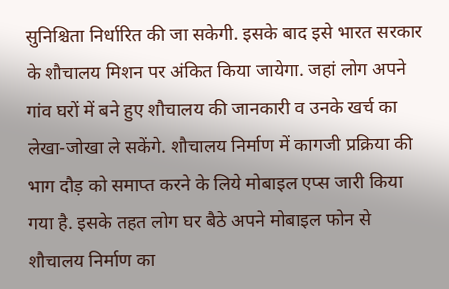सुनिश्चिता निर्धारित की जा सकेगी. इसके बाद इसे भारत सरकार के शौचालय मिशन पर अंकित किया जायेगा. जहां लोग अपने गांव घरों में बने हुए शौचालय की जानकारी व उनके खर्च का लेखा-जोखा ले सकेंगे. शौचालय निर्माण में कागजी प्रक्रिया की भाग दौड़ को समाप्त करने के लिये मोबाइल एप्स जारी किया गया है. इसके तहत लोग घर बैठे अपने मोबाइल फोन से शौचालय निर्माण का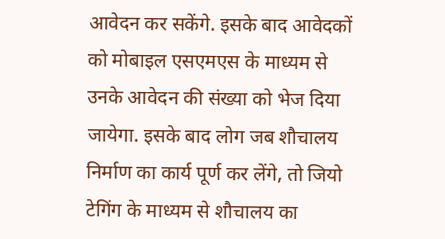आवेदन कर सकेंगे. इसके बाद आवेदकों को मोबाइल एसएमएस के माध्यम से उनके आवेदन की संख्या को भेज दिया जायेगा. इसके बाद लोग जब शौचालय निर्माण का कार्य पूर्ण कर लेंगे, तो जियो टेगिंग के माध्यम से शौचालय का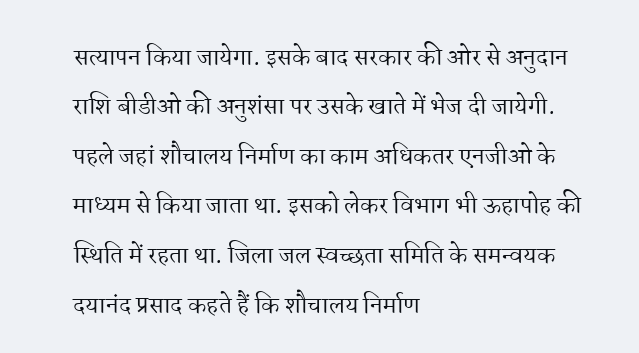सत्यापन किया जायेगा. इसके बाद सरकार की ओर से अनुदान राशि बीडीओ की अनुशंसा पर उसके खाते में भेज दी जायेगी. पहले जहां शौचालय निर्माण का काम अधिकतर एनजीओ के माध्यम से किया जाता था. इसको लेकर विभाग भी ऊहापोह की स्थिति में रहता था. जिला जल स्वच्छता समिति के समन्वयक दयानंद प्रसाद कहते हैं कि शौचालय निर्माण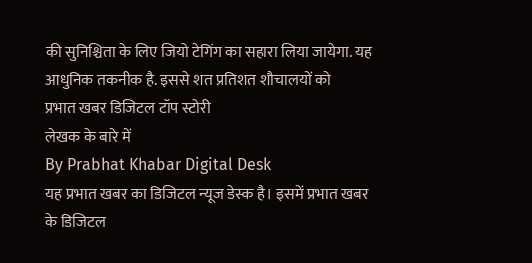की सुनिश्चिता के लिए जियो टेगिंग का सहारा लिया जायेगा. यह आधुनिक तकनीक है. इससे शत प्रतिशत शौचालयों को
प्रभात खबर डिजिटल टॉप स्टोरी
लेखक के बारे में
By Prabhat Khabar Digital Desk
यह प्रभात खबर का डिजिटल न्यूज डेस्क है। इसमें प्रभात खबर के डिजिटल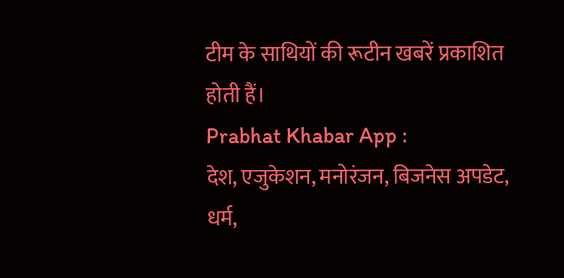टीम के साथियों की रूटीन खबरें प्रकाशित होती हैं।
Prabhat Khabar App :
देश, एजुकेशन, मनोरंजन, बिजनेस अपडेट, धर्म,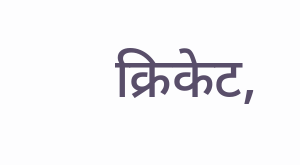क्रिकेट,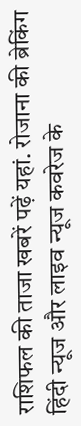राशिफल की ताजा खबरें पढ़ें यहां. रोजाना की ब्रेकिंग हिंदी न्यूज और लाइव न्यूज कवरेज के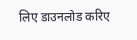लिए डाउनलोड करिए